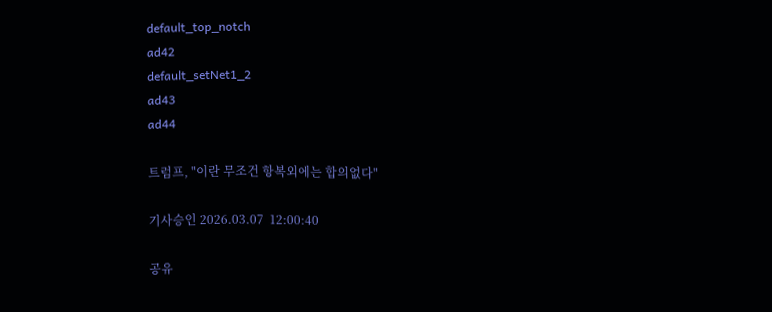default_top_notch
ad42
default_setNet1_2
ad43
ad44

트럼프, "이란 무조건 항복외에는 합의없다"

기사승인 2026.03.07  12:00:40

공유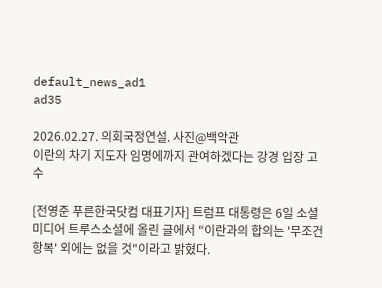default_news_ad1
ad35

2026.02.27. 의회국정연설. 사진@백악관
이란의 차기 지도자 임명에까지 관여하겠다는 강경 입장 고수

[전영준 푸른한국닷컴 대표기자] 트럼프 대통령은 6일 소셜미디어 트루스소셜에 올린 글에서 "이란과의 합의는 '무조건 항복' 외에는 없을 것"이라고 밝혔다.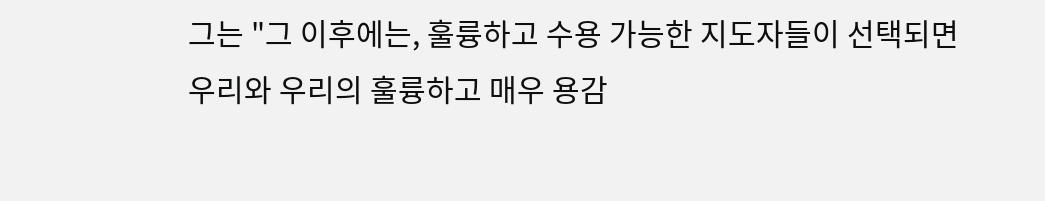그는 "그 이후에는, 훌륭하고 수용 가능한 지도자들이 선택되면 우리와 우리의 훌륭하고 매우 용감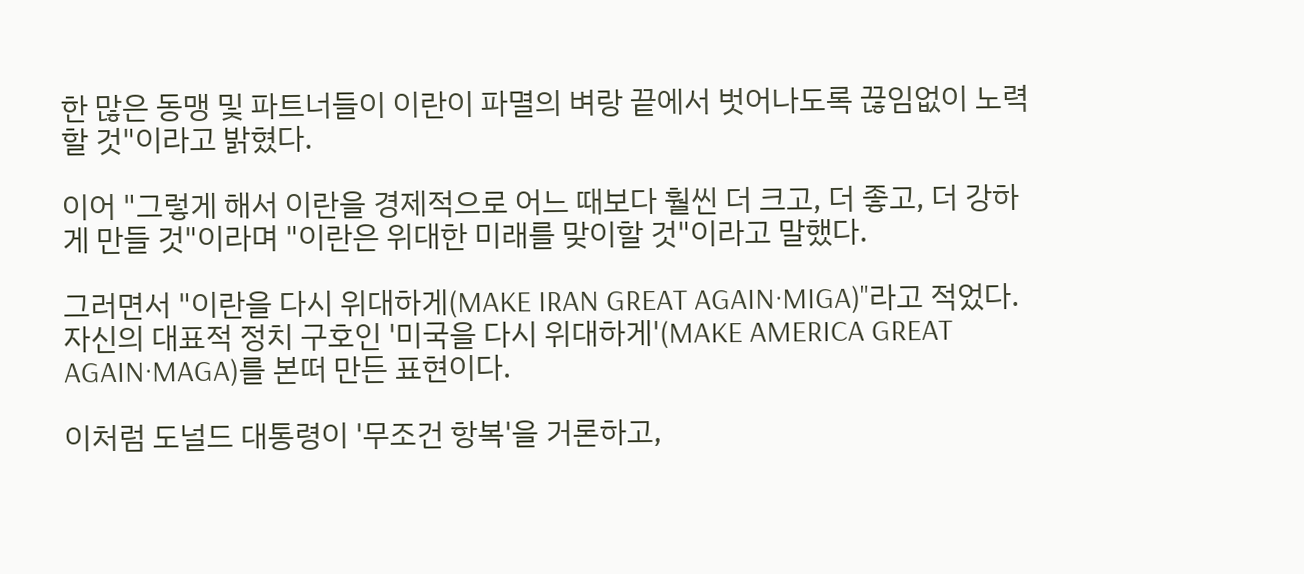한 많은 동맹 및 파트너들이 이란이 파멸의 벼랑 끝에서 벗어나도록 끊임없이 노력할 것"이라고 밝혔다.

이어 "그렇게 해서 이란을 경제적으로 어느 때보다 훨씬 더 크고, 더 좋고, 더 강하게 만들 것"이라며 "이란은 위대한 미래를 맞이할 것"이라고 말했다.

그러면서 "이란을 다시 위대하게(MAKE IRAN GREAT AGAIN·MIGA)"라고 적었다. 자신의 대표적 정치 구호인 '미국을 다시 위대하게'(MAKE AMERICA GREAT AGAIN·MAGA)를 본떠 만든 표현이다.

이처럼 도널드 대통령이 '무조건 항복'을 거론하고,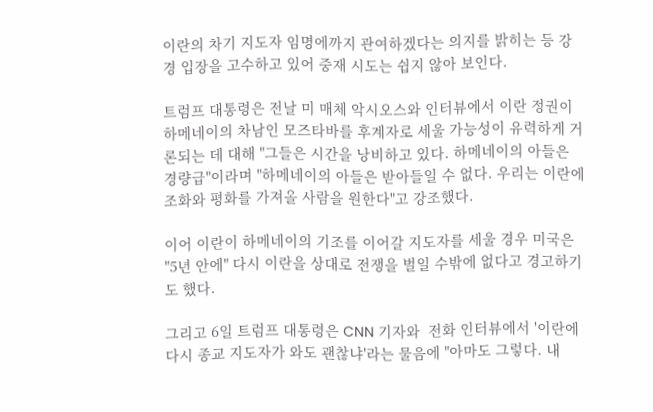이란의 차기 지도자 임명에까지 관여하겠다는 의지를 밝히는 등 강경 입장을 고수하고 있어 중재 시도는 쉽지 않아 보인다.

트럼프 대통령은 전날 미 매체 악시오스와 인터뷰에서 이란 정권이 하메네이의 차남인 모즈타바를 후계자로 세울 가능성이 유력하게 거론되는 데 대해 "그들은 시간을 낭비하고 있다. 하메네이의 아들은 경량급"이라며 "하메네이의 아들은 받아들일 수 없다. 우리는 이란에 조화와 평화를 가져올 사람을 원한다"고 강조했다.

이어 이란이 하메네이의 기조를 이어갈 지도자를 세울 경우 미국은 "5년 안에" 다시 이란을 상대로 전쟁을 벌일 수밖에 없다고 경고하기도 했다.

그리고 6일 트럼프 대통령은 CNN 기자와  전화 인터뷰에서 '이란에 다시 종교 지도자가 와도 괜찮냐'라는 물음에 "아마도 그렇다. 내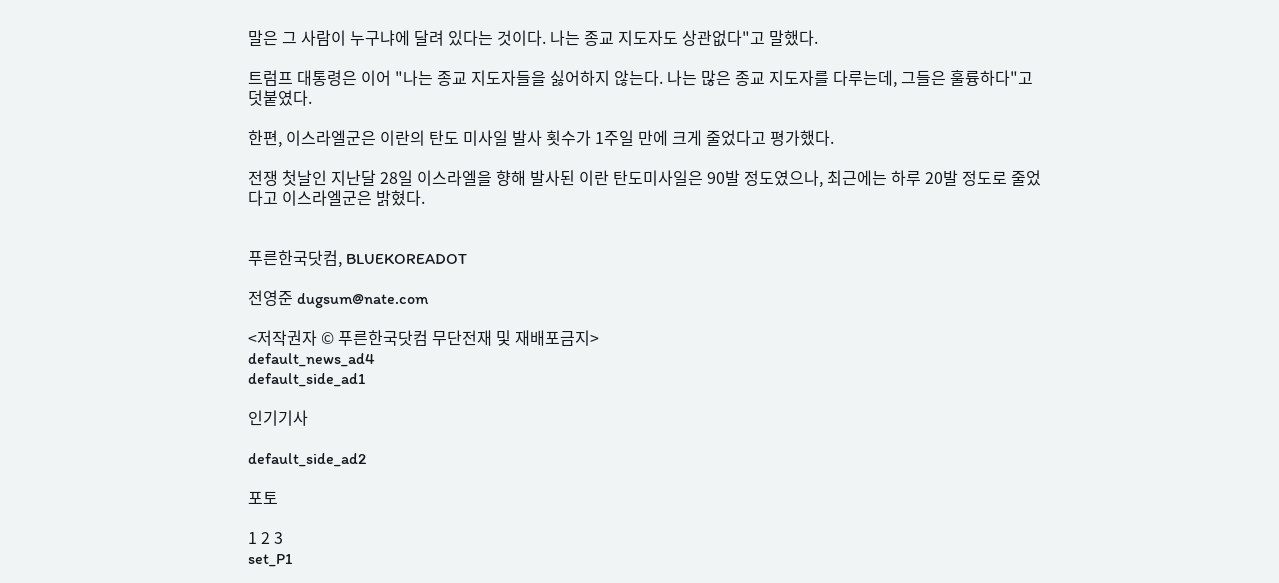말은 그 사람이 누구냐에 달려 있다는 것이다. 나는 종교 지도자도 상관없다"고 말했다.

트럼프 대통령은 이어 "나는 종교 지도자들을 싫어하지 않는다. 나는 많은 종교 지도자를 다루는데, 그들은 훌륭하다"고 덧붙였다.

한편, 이스라엘군은 이란의 탄도 미사일 발사 횟수가 1주일 만에 크게 줄었다고 평가했다.

전쟁 첫날인 지난달 28일 이스라엘을 향해 발사된 이란 탄도미사일은 90발 정도였으나, 최근에는 하루 20발 정도로 줄었다고 이스라엘군은 밝혔다.


푸른한국닷컴, BLUEKOREADOT

전영준 dugsum@nate.com

<저작권자 © 푸른한국닷컴 무단전재 및 재배포금지>
default_news_ad4
default_side_ad1

인기기사

default_side_ad2

포토

1 2 3
set_P1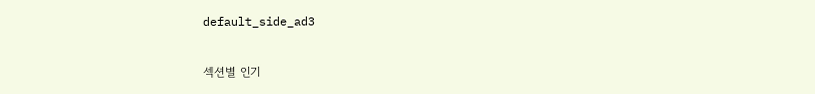default_side_ad3

섹션별 인기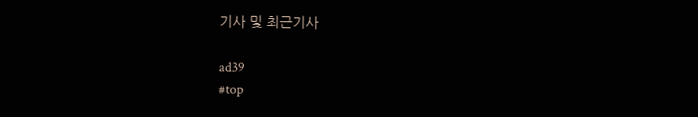기사 및 최근기사

ad39
#top